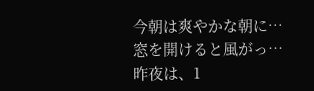今朝は爽やかな朝に…
窓を開けると風がっ…
昨夜は、1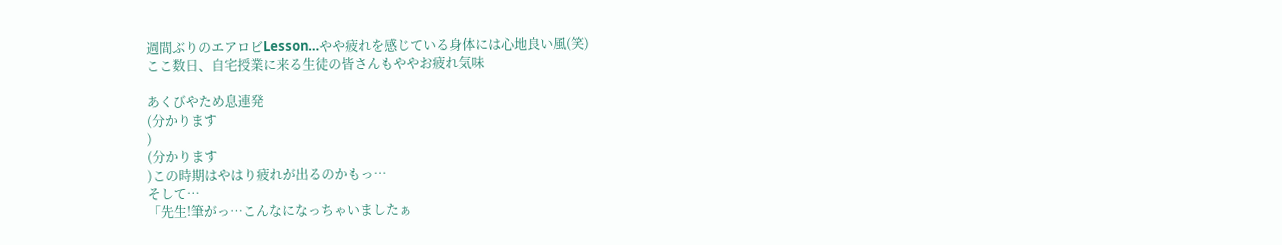週間ぶりのエアロビLesson…やや疲れを感じている身体には心地良い風(笑)
ここ数日、自宅授業に来る生徒の皆さんもややお疲れ気味

あくびやため息連発
(分かります
)
(分かります
)この時期はやはり疲れが出るのかもっ…
そして…
「先生!筆がっ…こんなになっちゃいましたぁ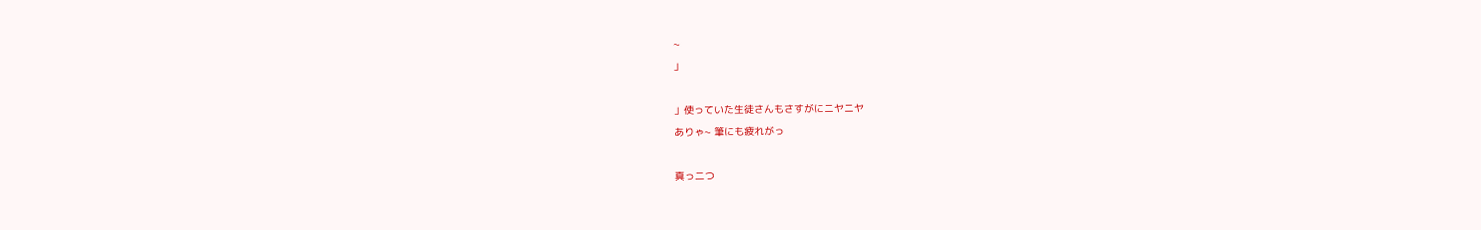~
」

」使っていた生徒さんもさすがにニヤニヤ
ありゃ~ 筆にも疲れがっ

真っ二つ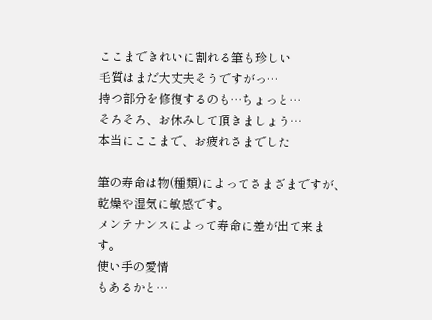ここまできれいに割れる筆も珍しい
毛質はまだ大丈夫そうですがっ…
持つ部分を修復するのも…ちょっと…
そろそろ、お休みして頂きましょう…
本当にここまで、お疲れさまでした

筆の寿命は物(種類)によってさまざまですが、乾燥や湿気に敏感です。
メンテナンスによって寿命に差が出て来ます。
使い手の愛情
もあるかと…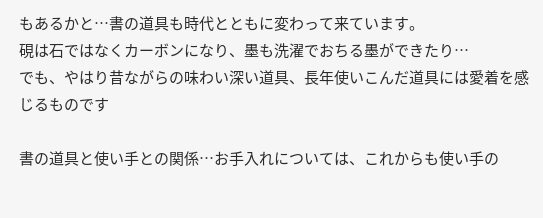もあるかと…書の道具も時代とともに変わって来ています。
硯は石ではなくカーボンになり、墨も洗濯でおちる墨ができたり…
でも、やはり昔ながらの味わい深い道具、長年使いこんだ道具には愛着を感じるものです

書の道具と使い手との関係…お手入れについては、これからも使い手の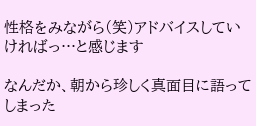性格をみながら(笑)アドバイスしていければっ…と感じます

なんだか、朝から珍しく真面目に語ってしまった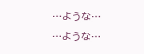…ような…
…ような…